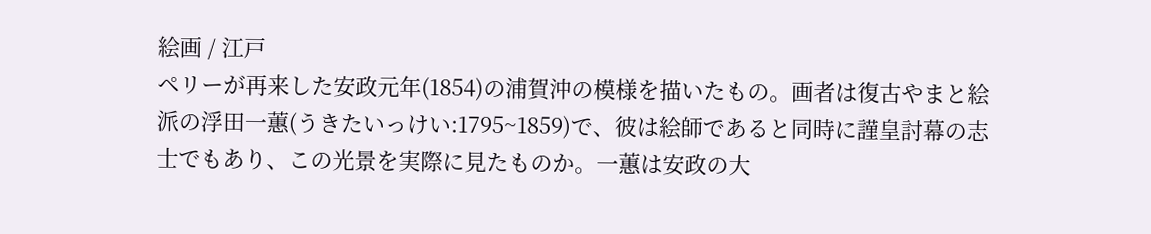絵画 / 江戸
ペリーが再来した安政元年(1854)の浦賀沖の模様を描いたもの。画者は復古やまと絵派の浮田一蕙(うきたいっけい:1795~1859)で、彼は絵師であると同時に謹皇討幕の志士でもあり、この光景を実際に見たものか。一蕙は安政の大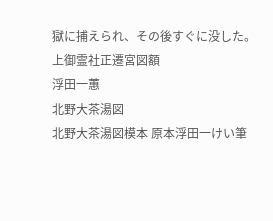獄に捕えられ、その後すぐに没した。
上御霊社正遷宮図額
浮田一蕙
北野大茶湯図
北野大茶湯図模本 原本浮田一けい筆